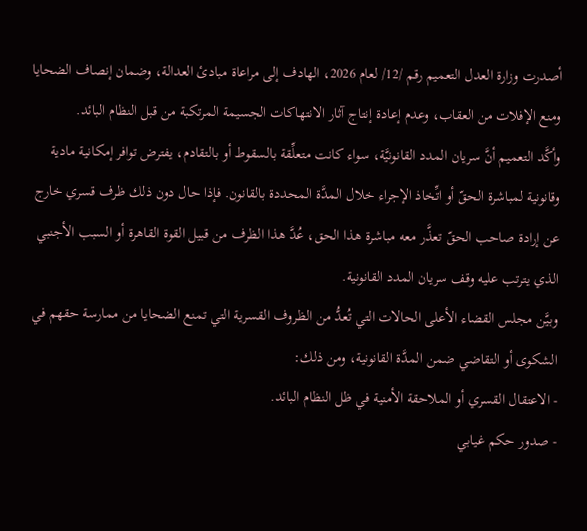أصدرت وزارة العدل التعميم رقم /12/ لعام 2026، الهادف إلى مراعاة مبادئ العدالة، وضمان إنصاف الضحايا ومنع الإفلات من العقاب، وعدم إعادة إنتاج آثار الانتهاكات الجسيمة المرتكبة من قبل النظام البائد.
وأكَّد التعميم أنَّ سريان المدد القانونيَّة، سواء كانت متعلِّقة بالسقوط أو بالتقادم، يفترض توافر إمكانية مادية وقانونية لمباشرة الحقّ أو اتِّخاذ الإجراء خلال المدَّة المحددة بالقانون. فإذا حال دون ذلك ظرف قسري خارج عن إرادة صاحب الحقّ تعذَّر معه مباشرة هذا الحق، عُدَّ هذا الظرف من قبيل القوة القاهرة أو السبب الأجنبي الذي يترتب عليه وقف سريان المدد القانونية.
وبيَّن مجلس القضاء الأعلى الحالات التي تُعدُّ من الظروف القسرية التي تمنع الضحايا من ممارسة حقهم في الشكوى أو التقاضي ضمن المدَّة القانونية، ومن ذلك:
- الاعتقال القسري أو الملاحقة الأمنية في ظل النظام البائد.
- صدور حكم غيابي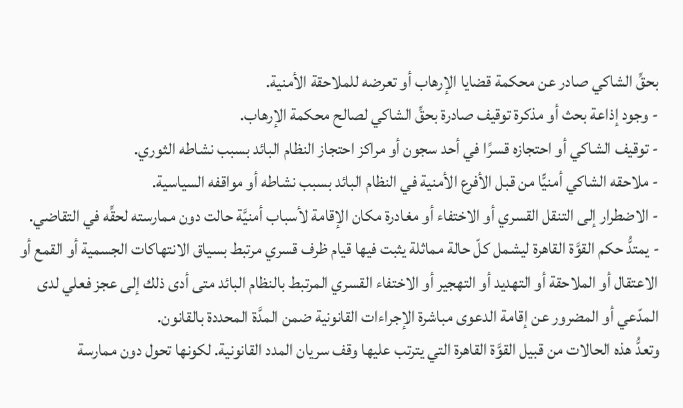بحقِّ الشاكي صادر عن محكمة قضايا الإرهاب أو تعرضه للملاحقة الأمنية.
- وجود إذاعة بحث أو مذكرة توقيف صادرة بحقِّ الشاكي لصالح محكمة الإرهاب.
- توقيف الشاكي أو احتجازه قسرًا في أحد سجون أو مراكز احتجاز النظام البائد بسبب نشاطه الثوري.
- ملاحقه الشاكي أمنيًّا من قبل الأفرع الأمنية في النظام البائد بسبب نشاطه أو مواقفه السياسية.
- الاضطرار إلى التنقل القسري أو الاختفاء أو مغادرة مكان الإقامة لأسباب أمنيَّة حالت دون ممارسته لحقِّه في التقاضي.
- يمتدُّ حكم القوَّة القاهرة ليشمل كلّ حالة مماثلة يثبت فيها قيام ظرف قسري مرتبط بسياق الانتهاكات الجسمية أو القمع أو الاعتقال أو الملاحقة أو التهديد أو التهجير أو الاختفاء القسري المرتبط بالنظام البائد متى أدى ذلك إلى عجز فعلي لدى المدّعي أو المضرور عن إقامة الدعوى مباشرة الإجراءات القانونية ضمن المدَّة المحددة بالقانون.
وتعدُّ هذه الحالات من قبيل القوَّة القاهرة التي يترتب عليها وقف سريان المدد القانونية. لكونها تحول دون ممارسة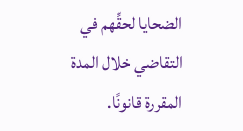الضحايا لحقِّهم في التقاضي خلال المدة المقررة قانونًا.